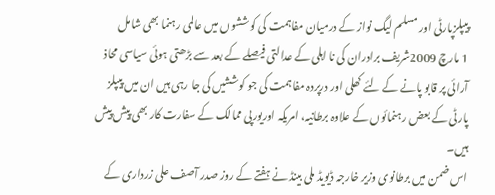پیپلزپارٹی اور مسلم لیگ نواز کے درمیان مفاہمت کی کوششوں میں عالمی رہنما بھی شامل
1 مارچ 2009شریف برادران کی نا اہلی کے عدالتی فیصلے کے بعد سے بڑھتی ہوئی سیاسی محاذ آرائی پر قابو پانے کے لئے کھلی اور درپردہ مفاہمت کی جو کوششیں کی جا رہی ہیں ان میں پیپلز پارٹی کے بعض رہنمائوں کے علاوہ برطانیہ، امریکہ اوریورپی ممالک کے سفارت کار بھی پیش پیش ہیں۔
اس ضمن میں برطانوی وزیر خارجہ ڈیویڈ ملی بینڈ نے ہفتے کے روز صدر آصف علی زرداری کے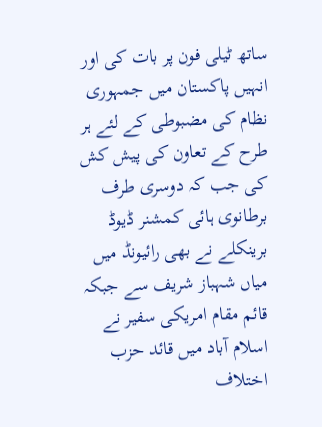ساتھ ٹیلی فون پر بات کی اور انہیں پاکستان میں جمہوری نظام کی مضبوطی کے لئے ہر طرح کے تعاون کی پیش کش کی جب کہ دوسری طرف برطانوی ہائی کمشنر ڈیوڈ برینکلے نے بھی رائیونڈ میں میاں شہباز شریف سے جبکہ قائم مقام امریکی سفیر نے اسلام آباد میں قائد حزب اختلاف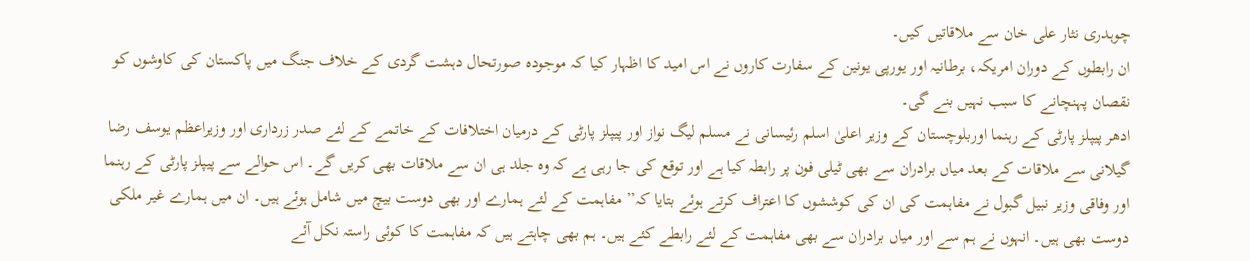چوہدری نثار علی خان سے ملاقاتیں کیں۔
ان رابطوں کے دوران امریکہ، برطانیہ اور یورپی یونین کے سفارت کاروں نے اس امید کا اظہار کیا کہ موجودہ صورتحال دہشت گردی کے خلاف جنگ میں پاکستان کی کاوشوں کو نقصان پہنچانے کا سبب نہیں بنے گی۔
ادھر پیپلز پارٹی کے رہنما اوربلوچستان کے وزیر اعلیٰ اسلم رئیسانی نے مسلم لیگ نواز اور پیپلز پارٹی کے درمیان اختلافات کے خاتمے کے لئے صدر زرداری اور وزیراعظم یوسف رضا گیلانی سے ملاقات کے بعد میاں برادران سے بھی ٹیلی فون پر رابطہ کیا ہے اور توقع کی جا رہی ہے کہ وہ جلد ہی ان سے ملاقات بھی کریں گے۔ اس حوالے سے پیپلز پارٹی کے رہنما اور وفاقی وزیر نبیل گبول نے مفاہمت کی ان کی کوششوں کا اعتراف کرتے ہوئے بتایا کہ’’ مفاہمت کے لئے ہمارے اور بھی دوست بیچ میں شامل ہوئے ہیں۔ ان میں ہمارے غیر ملکی دوست بھی ہیں۔ انہوں نے ہم سے اور میاں برادران سے بھی مفاہمت کے لئے رابطے کئے ہیں۔ ہم بھی چاہتے ہیں کہ مفاہمت کا کوئی راستہ نکل آئے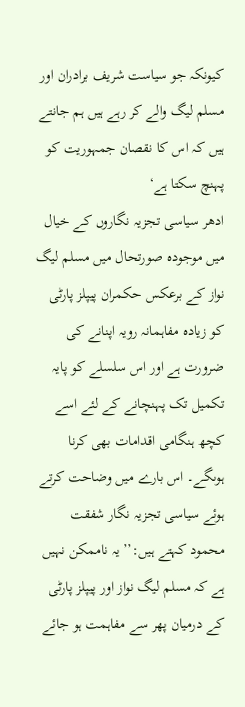کیونکہ جو سیاست شریف برادران اور مسلم لیگ والے کر رہے ہیں ہم جانتے ہیں کہ اس کا نقصان جمہوریت کو پہنچ سکتا ہے‘
ادھر سیاسی تجزیہ نگاروں کے خیال میں موجودہ صورتحال میں مسلم لیگ نواز کے برعکس حکمران پیپلز پارٹی کو زیادہ مفاہمانہ رویہ اپنانے کی ضرورت ہے اور اس سلسلے کو پایہ تکمیل تک پہنچانے کے لئے اسے کچھ ہنگامی اقدامات بھی کرنا ہوںگے۔ اس بارے میں وضاحت کرتے ہوئے سیاسی تجزیہ نگار شفقت محمود کہتے ہیں:’’ یہ ناممکن نہیں ہے کہ مسلم لیگ نواز اور پیپلز پارٹی کے درمیان پھر سے مفاہمت ہو جائے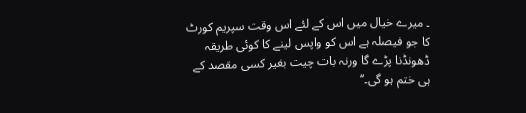۔ میرے خیال میں اس کے لئے اس وقت سپریم کورٹ کا جو فیصلہ ہے اس کو واپس لینے کا کوئی طریقہ ڈھونڈنا پڑے گا ورنہ بات چیت بغیر کسی مقصد کے ہی ختم ہو گی۔‘‘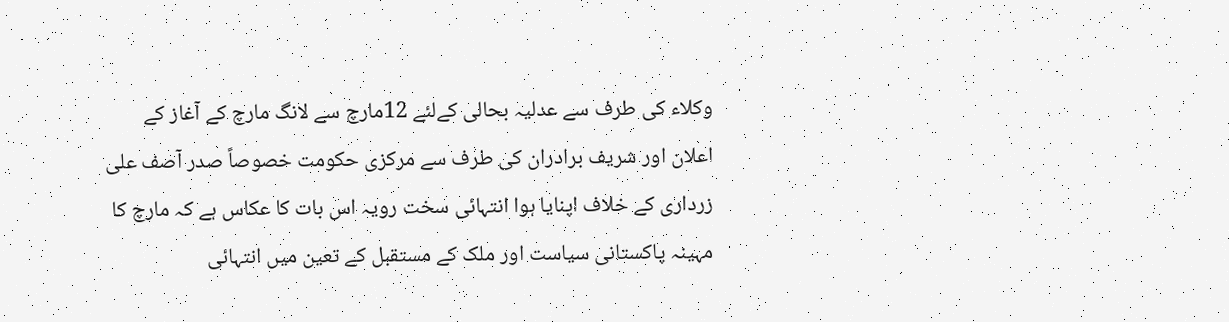وکلاء کی طرف سے عدلیہ بحالی کےلئے 12مارچ سے لانگ مارچ کے آغاز کے اعلان اور شریف برادران کی طرف سے مرکزی حکومت خصوصاً صدر آصف علی زرداری کے خلاف اپنایا ہوا انتہائی سخت رویہ اس بات کا عکاس ہے کہ مارچ کا مہینہ پاکستانی سیاست اور ملک کے مستقبل کے تعین میں انتہائی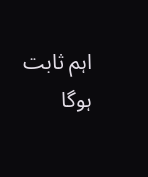اہم ثابت ہوگا